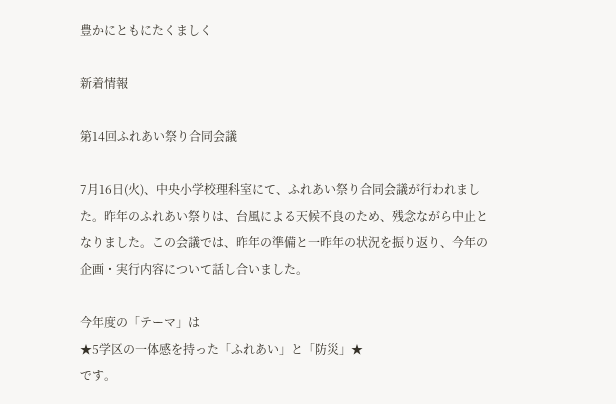豊かにともにたくましく

新着情報

第14回ふれあい祭り合同会議

7月16日(火)、中央小学校理科室にて、ふれあい祭り合同会議が行われました。昨年のふれあい祭りは、台風による天候不良のため、残念ながら中止となりました。この会議では、昨年の準備と一昨年の状況を振り返り、今年の企画・実行内容について話し合いました。

今年度の「テーマ」は
★5学区の一体感を持った「ふれあい」と「防災」★
です。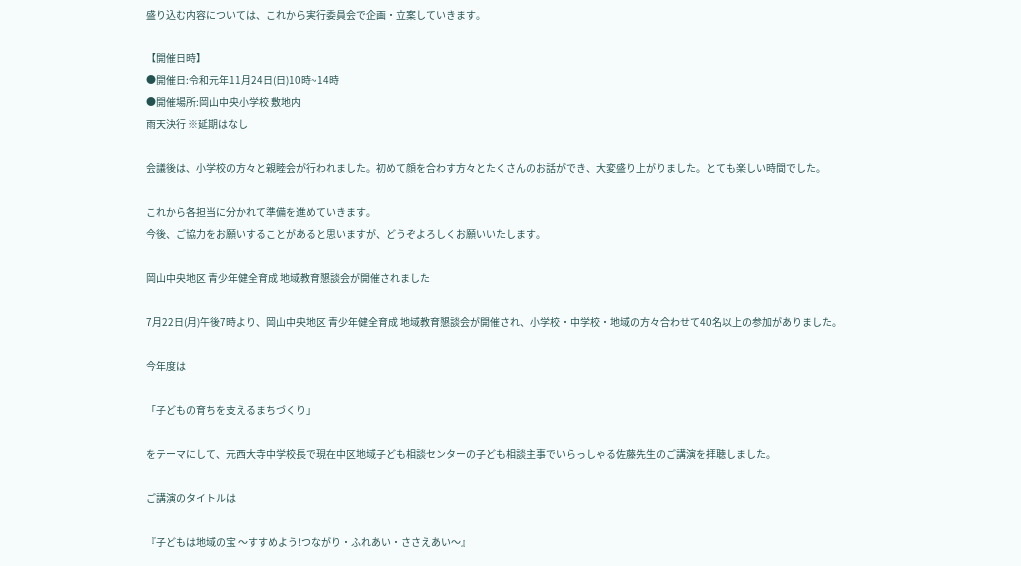盛り込む内容については、これから実行委員会で企画・立案していきます。

【開催日時】
●開催日:令和元年11月24日(日)10時~14時
●開催場所:岡山中央小学校 敷地内
雨天決行 ※延期はなし

会議後は、小学校の方々と親睦会が行われました。初めて顔を合わす方々とたくさんのお話ができ、大変盛り上がりました。とても楽しい時間でした。

これから各担当に分かれて準備を進めていきます。
今後、ご協力をお願いすることがあると思いますが、どうぞよろしくお願いいたします。

岡山中央地区 青少年健全育成 地域教育懇談会が開催されました

7月22日(月)午後7時より、岡山中央地区 青少年健全育成 地域教育懇談会が開催され、小学校・中学校・地域の方々合わせて40名以上の参加がありました。

今年度は

「子どもの育ちを支えるまちづくり」

をテーマにして、元西大寺中学校長で現在中区地域子ども相談センターの子ども相談主事でいらっしゃる佐藤先生のご講演を拝聴しました。

ご講演のタイトルは

『子どもは地域の宝 〜すすめよう!つながり・ふれあい・ささえあい〜』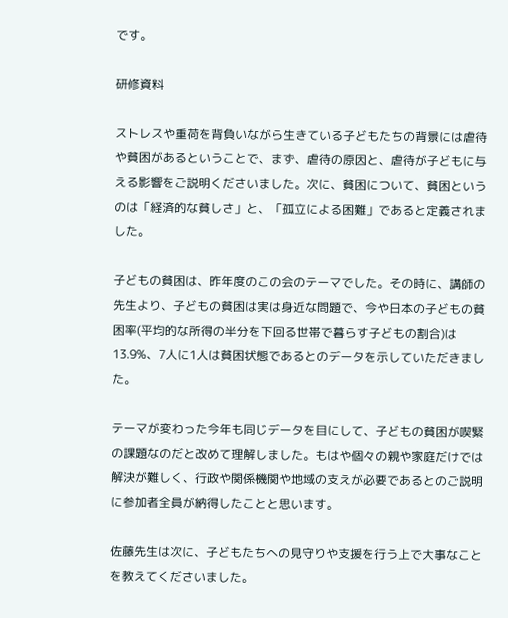です。

研修資料

ストレスや重荷を背負いながら生きている子どもたちの背景には虐待や貧困があるということで、まず、虐待の原因と、虐待が子どもに与える影響をご説明くださいました。次に、貧困について、貧困というのは「経済的な貧しさ」と、「孤立による困難」であると定義されました。

子どもの貧困は、昨年度のこの会のテーマでした。その時に、講師の先生より、子どもの貧困は実は身近な問題で、今や日本の子どもの貧困率(平均的な所得の半分を下回る世帯で暮らす子どもの割合)は13.9%、7人に1人は貧困状態であるとのデータを示していただきました。

テーマが変わった今年も同じデータを目にして、子どもの貧困が喫緊の課題なのだと改めて理解しました。もはや個々の親や家庭だけでは解決が難しく、行政や関係機関や地域の支えが必要であるとのご説明に参加者全員が納得したことと思います。

佐藤先生は次に、子どもたちへの見守りや支援を行う上で大事なことを教えてくださいました。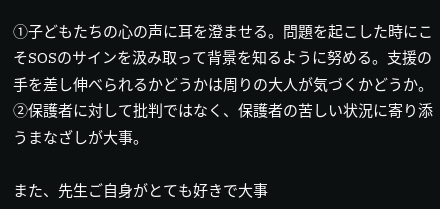①子どもたちの心の声に耳を澄ませる。問題を起こした時にこそSOSのサインを汲み取って背景を知るように努める。支援の手を差し伸べられるかどうかは周りの大人が気づくかどうか。
②保護者に対して批判ではなく、保護者の苦しい状況に寄り添うまなざしが大事。

また、先生ご自身がとても好きで大事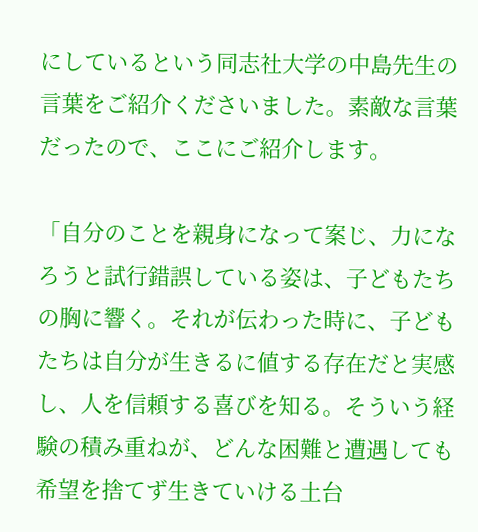にしているという同志社大学の中島先生の言葉をご紹介くださいました。素敵な言葉だったので、ここにご紹介します。

「自分のことを親身になって案じ、力になろうと試行錯誤している姿は、子どもたちの胸に響く。それが伝わった時に、子どもたちは自分が生きるに値する存在だと実感し、人を信頼する喜びを知る。そういう経験の積み重ねが、どんな困難と遭遇しても希望を捨てず生きていける土台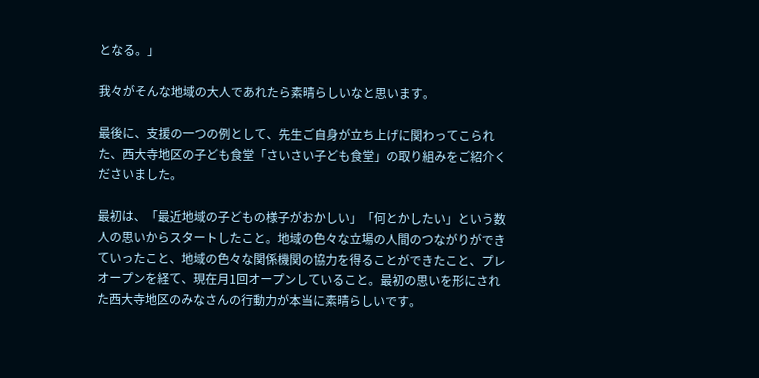となる。」

我々がそんな地域の大人であれたら素晴らしいなと思います。

最後に、支援の一つの例として、先生ご自身が立ち上げに関わってこられた、西大寺地区の子ども食堂「さいさい子ども食堂」の取り組みをご紹介くださいました。

最初は、「最近地域の子どもの様子がおかしい」「何とかしたい」という数人の思いからスタートしたこと。地域の色々な立場の人間のつながりができていったこと、地域の色々な関係機関の協力を得ることができたこと、プレオープンを経て、現在月1回オープンしていること。最初の思いを形にされた西大寺地区のみなさんの行動力が本当に素晴らしいです。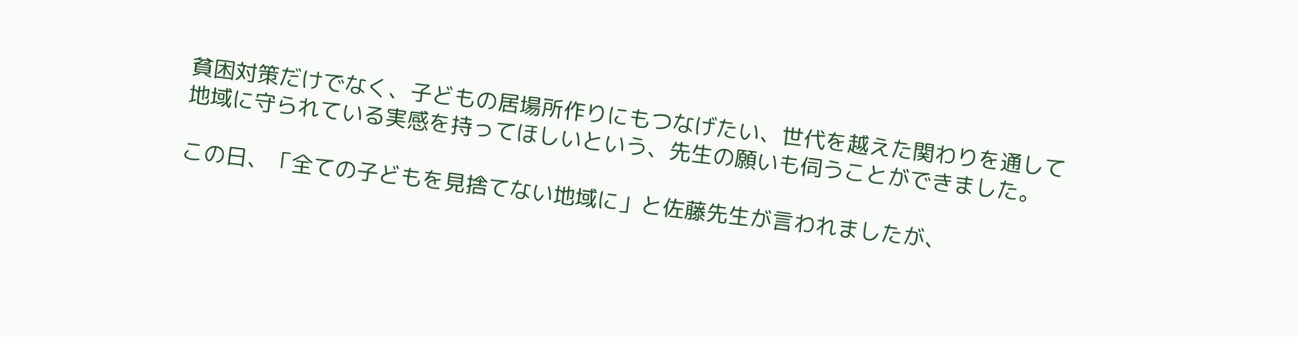貧困対策だけでなく、子どもの居場所作りにもつなげたい、世代を越えた関わりを通して地域に守られている実感を持ってほしいという、先生の願いも伺うことができました。

この日、「全ての子どもを見捨てない地域に」と佐藤先生が言われましたが、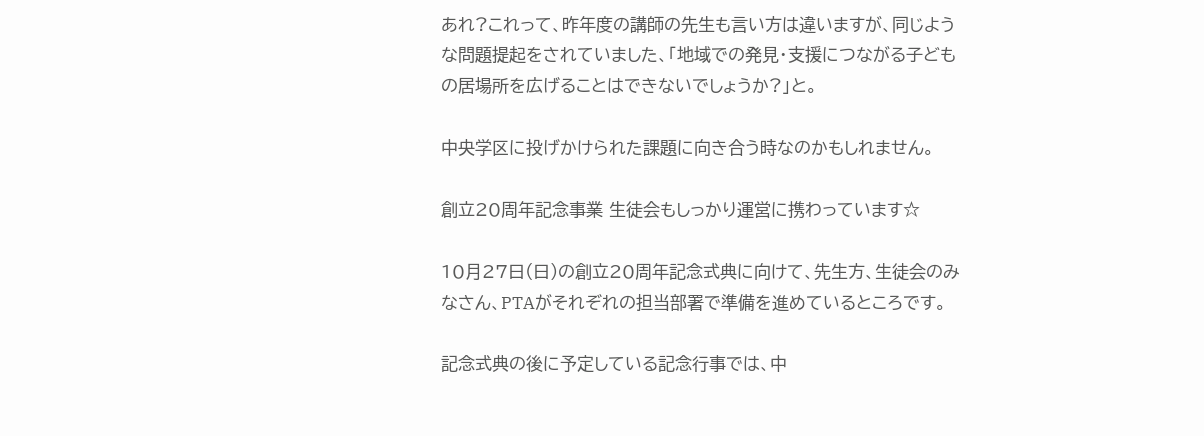あれ?これって、昨年度の講師の先生も言い方は違いますが、同じような問題提起をされていました、「地域での発見・支援につながる子どもの居場所を広げることはできないでしょうか?」と。

中央学区に投げかけられた課題に向き合う時なのかもしれません。

創立20周年記念事業 生徒会もしっかり運営に携わっています☆

10月27日(日)の創立20周年記念式典に向けて、先生方、生徒会のみなさん、PTAがそれぞれの担当部署で準備を進めているところです。

記念式典の後に予定している記念行事では、中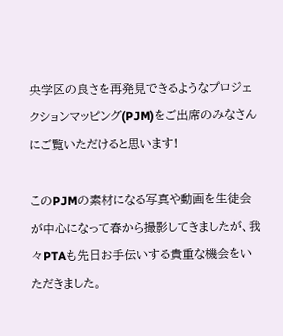央学区の良さを再発見できるようなプロジェクションマッピング(PJM)をご出席のみなさんにご覧いただけると思います!

このPJMの素材になる写真や動画を生徒会が中心になって春から撮影してきましたが、我々PTAも先日お手伝いする貴重な機会をいただきました。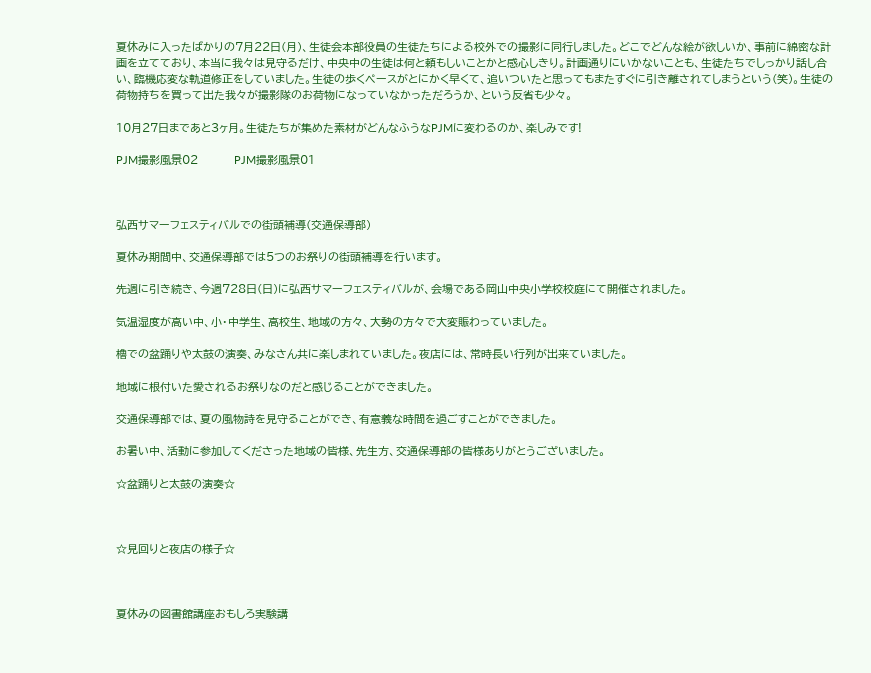夏休みに入ったばかりの7月22日(月)、生徒会本部役員の生徒たちによる校外での撮影に同行しました。どこでどんな絵が欲しいか、事前に綿密な計画を立てており、本当に我々は見守るだけ、中央中の生徒は何と頼もしいことかと感心しきり。計画通りにいかないことも、生徒たちでしっかり話し合い、臨機応変な軌道修正をしていました。生徒の歩くペースがとにかく早くて、追いついたと思ってもまたすぐに引き離されてしまうという(笑)。生徒の荷物持ちを買って出た我々が撮影隊のお荷物になっていなかっただろうか、という反省も少々。

10月27日まであと3ヶ月。生徒たちが集めた素材がどんなふうなPJMに変わるのか、楽しみです!

PJM撮影風景02         PJM撮影風景01



弘西サマーフェスティバルでの街頭補導(交通保導部)

夏休み期間中、交通保導部では5つのお祭りの街頭補導を行います。

先週に引き続き、今週728日(日)に弘西サマーフェスティバルが、会場である岡山中央小学校校庭にて開催されました。

気温湿度が高い中、小・中学生、高校生、地域の方々、大勢の方々で大変賑わっていました。

櫓での盆踊りや太鼓の演奏、みなさん共に楽しまれていました。夜店には、常時長い行列が出来ていました。

地域に根付いた愛されるお祭りなのだと感じることができました。

交通保導部では、夏の風物詩を見守ることができ、有意義な時間を過ごすことができました。

お暑い中、活動に参加してくださった地域の皆様、先生方、交通保導部の皆様ありがとうございました。

☆盆踊りと太鼓の演奏☆



☆見回りと夜店の様子☆



夏休みの図書館講座おもしろ実験講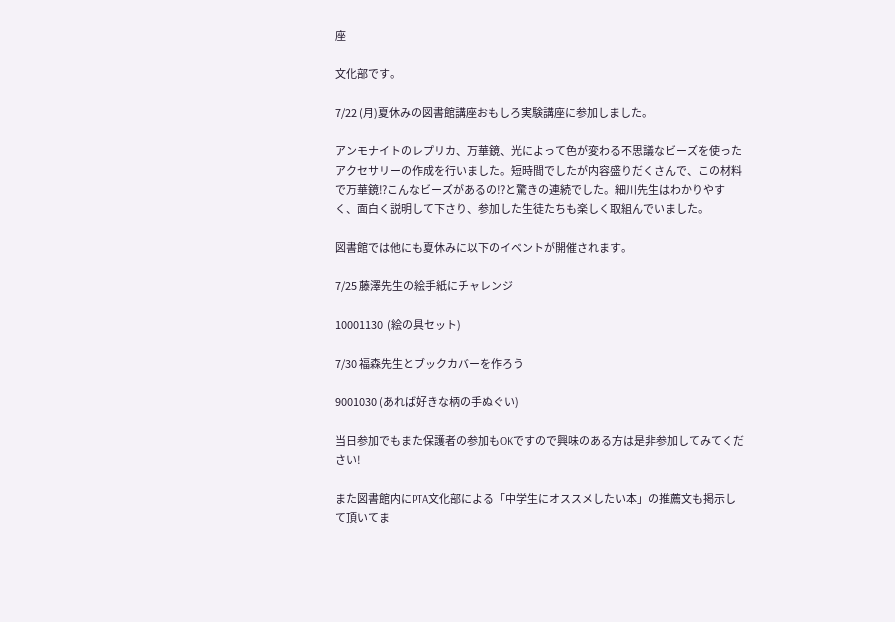座

文化部です。

7/22 (月)夏休みの図書館講座おもしろ実験講座に参加しました。

アンモナイトのレプリカ、万華鏡、光によって色が変わる不思議なビーズを使ったアクセサリーの作成を行いました。短時間でしたが内容盛りだくさんで、この材料で万華鏡⁉こんなビーズがあるの⁉と驚きの連続でした。細川先生はわかりやすく、面白く説明して下さり、参加した生徒たちも楽しく取組んでいました。

図書館では他にも夏休みに以下のイベントが開催されます。

7/25 藤澤先生の絵手紙にチャレンジ

10001130  (絵の具セット)

7/30 福森先生とブックカバーを作ろう

9001030 (あれば好きな柄の手ぬぐい)

当日参加でもまた保護者の参加もOKですので興味のある方は是非参加してみてください!

また図書館内にPTA文化部による「中学生にオススメしたい本」の推薦文も掲示して頂いてま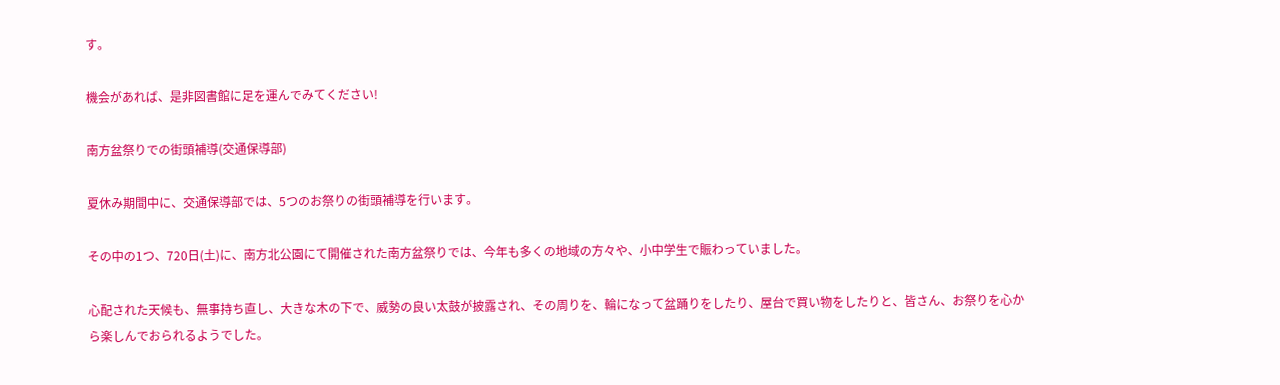す。

機会があれば、是非図書館に足を運んでみてください!

南方盆祭りでの街頭補導(交通保導部)

夏休み期間中に、交通保導部では、5つのお祭りの街頭補導を行います。

その中の1つ、720日(土)に、南方北公園にて開催された南方盆祭りでは、今年も多くの地域の方々や、小中学生で賑わっていました。

心配された天候も、無事持ち直し、大きな木の下で、威勢の良い太鼓が披露され、その周りを、輪になって盆踊りをしたり、屋台で買い物をしたりと、皆さん、お祭りを心から楽しんでおられるようでした。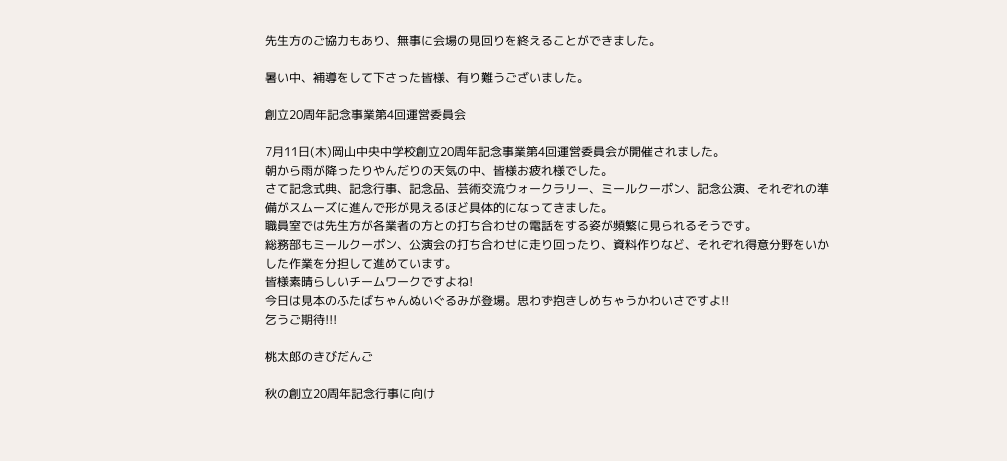先生方のご協力もあり、無事に会場の見回りを終えることができました。

暑い中、補導をして下さった皆様、有り難うございました。

創立20周年記念事業第4回運営委員会

7月11日(木)岡山中央中学校創立20周年記念事業第4回運営委員会が開催されました。
朝から雨が降ったりやんだりの天気の中、皆様お疲れ様でした。
さて記念式典、記念行事、記念品、芸術交流ウォークラリー、ミールクーポン、記念公演、それぞれの準備がスムーズに進んで形が見えるほど具体的になってきました。
職員室では先生方が各業者の方との打ち合わせの電話をする姿が頻繁に見られるそうです。
総務部もミールクーポン、公演会の打ち合わせに走り回ったり、資料作りなど、それぞれ得意分野をいかした作業を分担して進めています。
皆様素晴らしいチームワークですよね!
今日は見本のふたばちゃんぬいぐるみが登場。思わず抱きしめちゃうかわいさですよ!!
乞うご期待!!!

桃太郎のきびだんご

秋の創立20周年記念行事に向け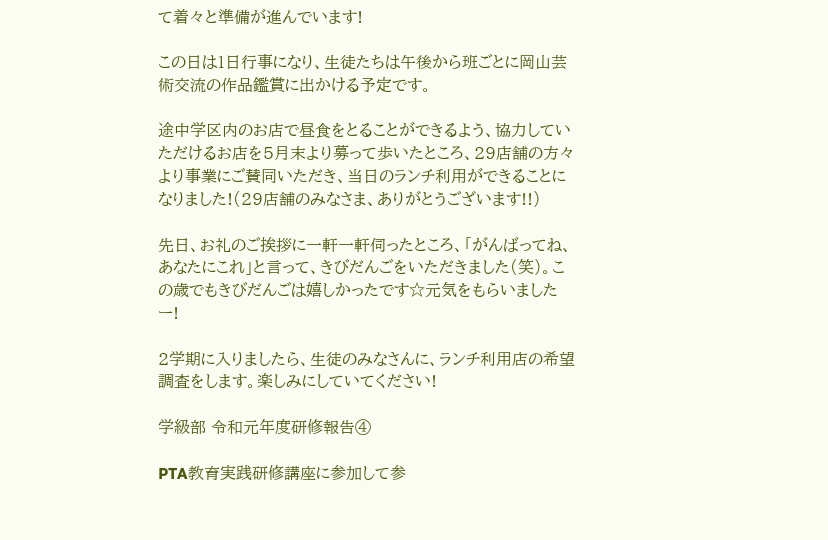て着々と準備が進んでいます!

この日は1日行事になり、生徒たちは午後から班ごとに岡山芸術交流の作品鑑賞に出かける予定です。

途中学区内のお店で昼食をとることができるよう、協力していただけるお店を5月末より募って歩いたところ、29店舗の方々より事業にご賛同いただき、当日のランチ利用ができることになりました!(29店舗のみなさま、ありがとうございます!!)

先日、お礼のご挨拶に一軒一軒伺ったところ、「がんばってね、あなたにこれ」と言って、きびだんごをいただきました(笑)。この歳でもきびだんごは嬉しかったです☆元気をもらいましたー!

2学期に入りましたら、生徒のみなさんに、ランチ利用店の希望調査をします。楽しみにしていてください!

学級部 令和元年度研修報告④

PTA教育実践研修講座に参加して参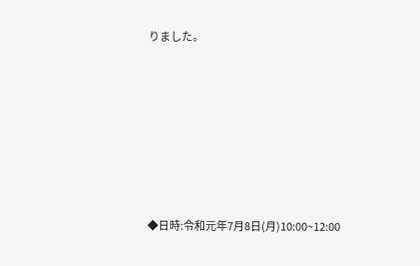りました。







◆日時:令和元年7月8日(月)10:00~12:00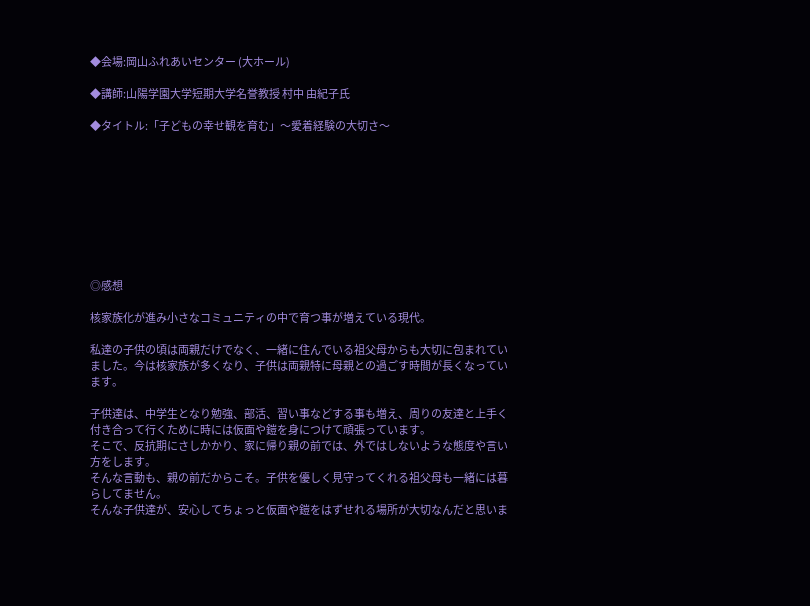◆会場:岡山ふれあいセンター (大ホール)

◆講師:山陽学園大学短期大学名誉教授 村中 由紀子氏

◆タイトル:「子どもの幸せ観を育む」〜愛着経験の大切さ〜









◎感想

核家族化が進み小さなコミュニティの中で育つ事が増えている現代。

私達の子供の頃は両親だけでなく、一緒に住んでいる祖父母からも大切に包まれていました。今は核家族が多くなり、子供は両親特に母親との過ごす時間が長くなっています。

子供達は、中学生となり勉強、部活、習い事などする事も増え、周りの友達と上手く付き合って行くために時には仮面や鎧を身につけて頑張っています。
そこで、反抗期にさしかかり、家に帰り親の前では、外ではしないような態度や言い方をします。
そんな言動も、親の前だからこそ。子供を優しく見守ってくれる祖父母も一緒には暮らしてません。
そんな子供達が、安心してちょっと仮面や鎧をはずせれる場所が大切なんだと思いま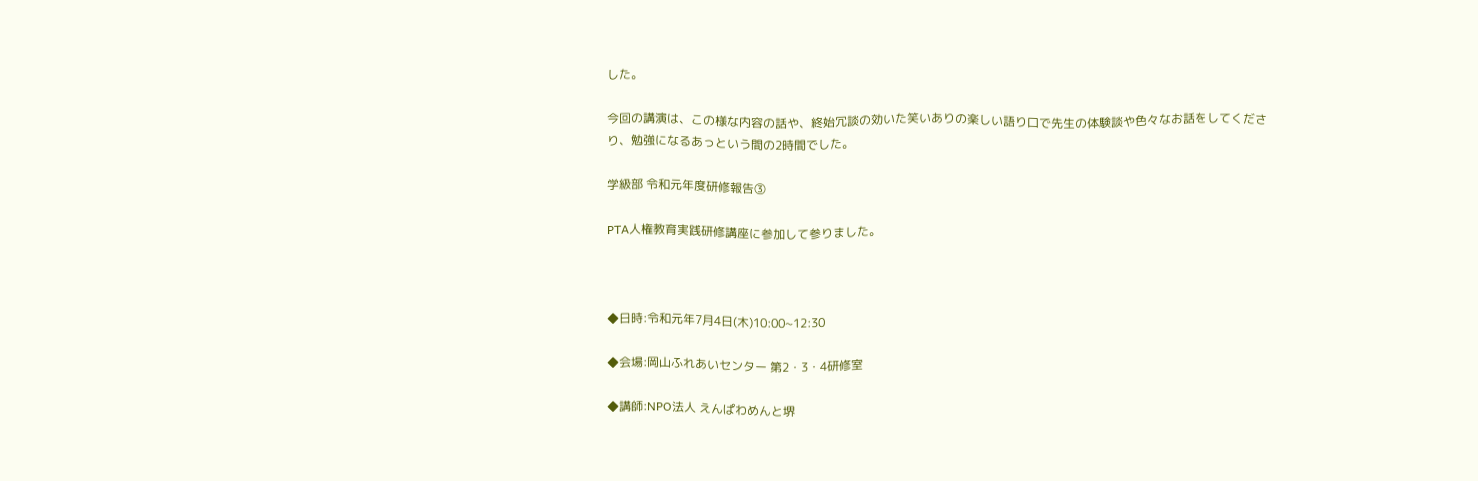した。

今回の講演は、この様な内容の話や、終始冗談の効いた笑いありの楽しい語り口で先生の体験談や色々なお話をしてくださり、勉強になるあっという間の2時間でした。

学級部 令和元年度研修報告③

PTA人権教育実践研修講座に参加して参りました。



◆日時:令和元年7月4日(木)10:00~12:30

◆会場:岡山ふれあいセンター 第2・3・4研修室

◆講師:NPO法人 えんぱわめんと堺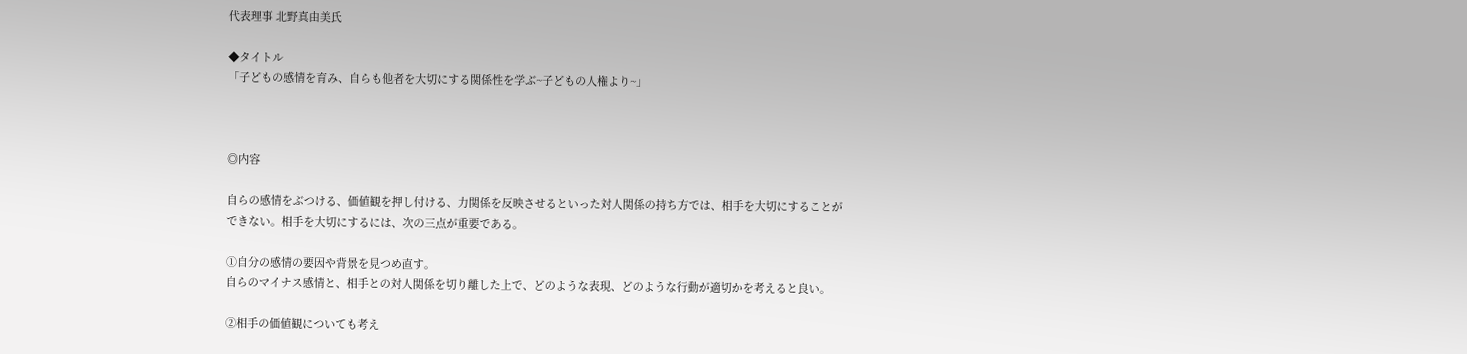代表理事 北野真由美氏

◆タイトル
「子どもの感情を育み、自らも他者を大切にする関係性を学ぶ~子どもの人権より~」



◎内容

自らの感情をぶつける、価値観を押し付ける、力関係を反映させるといった対人関係の持ち方では、相手を大切にすることができない。相手を大切にするには、次の三点が重要である。

①自分の感情の要因や背景を見つめ直す。
自らのマイナス感情と、相手との対人関係を切り離した上で、どのような表現、どのような行動が適切かを考えると良い。

②相手の価値観についても考え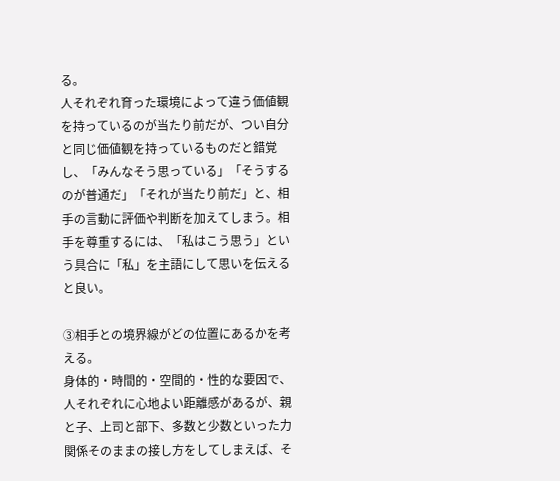る。
人それぞれ育った環境によって違う価値観を持っているのが当たり前だが、つい自分と同じ価値観を持っているものだと錯覚し、「みんなそう思っている」「そうするのが普通だ」「それが当たり前だ」と、相手の言動に評価や判断を加えてしまう。相手を尊重するには、「私はこう思う」という具合に「私」を主語にして思いを伝えると良い。

③相手との境界線がどの位置にあるかを考える。
身体的・時間的・空間的・性的な要因で、人それぞれに心地よい距離感があるが、親と子、上司と部下、多数と少数といった力関係そのままの接し方をしてしまえば、そ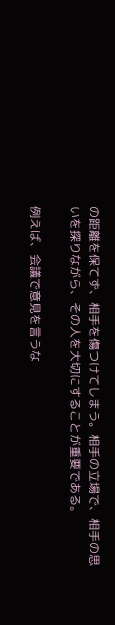の距離を保てず、相手を傷つけてしまう。相手の立場で、相手の思いを探りながら、その人を大切にすることが重要である。

例えば、会議で意見を言うな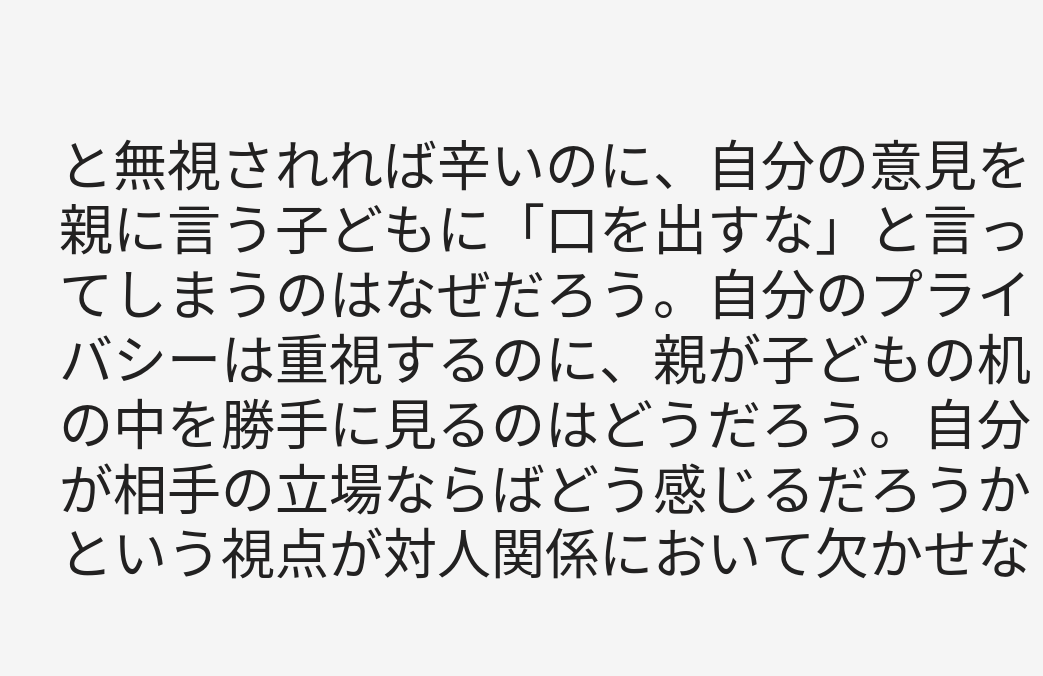と無視されれば辛いのに、自分の意見を親に言う子どもに「口を出すな」と言ってしまうのはなぜだろう。自分のプライバシーは重視するのに、親が子どもの机の中を勝手に見るのはどうだろう。自分が相手の立場ならばどう感じるだろうかという視点が対人関係において欠かせな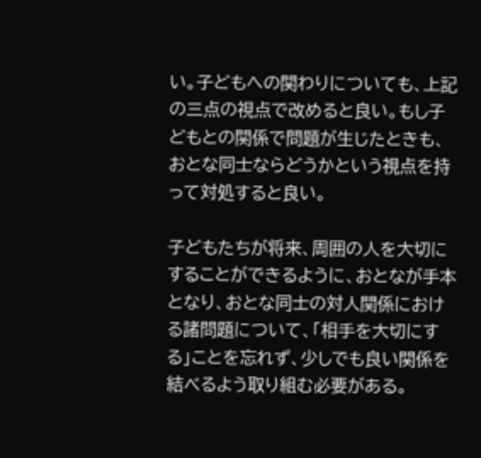い。子どもへの関わりについても、上記の三点の視点で改めると良い。もし子どもとの関係で問題が生じたときも、おとな同士ならどうかという視点を持って対処すると良い。

子どもたちが将来、周囲の人を大切にすることができるように、おとなが手本となり、おとな同士の対人関係における諸問題について、「相手を大切にする」ことを忘れず、少しでも良い関係を結べるよう取り組む必要がある。